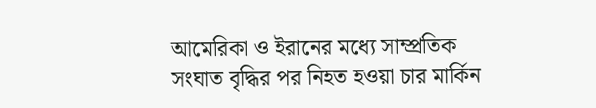আমেরিকা ও ইরানের মধ্যে সাম্প্রতিক সংঘাত বৃদ্ধির পর নিহত হওয়া চার মার্কিন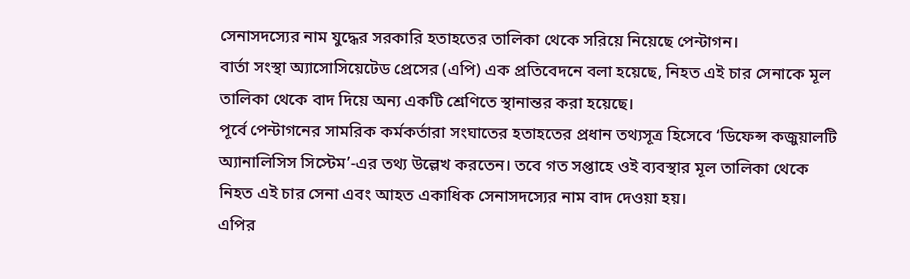সেনাসদস্যের নাম যুদ্ধের সরকারি হতাহতের তালিকা থেকে সরিয়ে নিয়েছে পেন্টাগন।
বার্তা সংস্থা অ্যাসোসিয়েটেড প্রেসের (এপি) এক প্রতিবেদনে বলা হয়েছে, নিহত এই চার সেনাকে মূল তালিকা থেকে বাদ দিয়ে অন্য একটি শ্রেণিতে স্থানান্তর করা হয়েছে।
পূর্বে পেন্টাগনের সামরিক কর্মকর্তারা সংঘাতের হতাহতের প্রধান তথ্যসূত্র হিসেবে ‘ডিফেন্স কজুয়ালটি অ্যানালিসিস সিস্টেম’-এর তথ্য উল্লেখ করতেন। তবে গত সপ্তাহে ওই ব্যবস্থার মূল তালিকা থেকে নিহত এই চার সেনা এবং আহত একাধিক সেনাসদস্যের নাম বাদ দেওয়া হয়।
এপির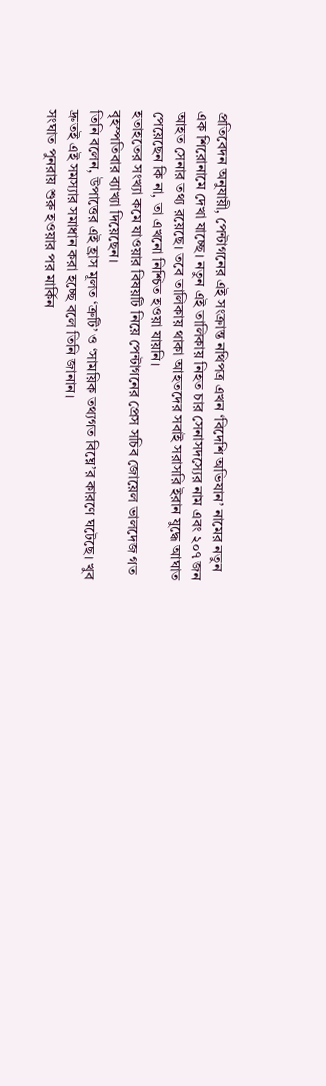প্রতিবেদন অনুযায়ী, পেন্টাগনের এই সংক্রান্ত নথিপত্র এখন ‘বিদেশি অভিযান’ নামের নতুন এক শিরোনামে দেখা যাচ্ছে। নতুন এই তালিকায় নিহত চার সেনাসদস্যের নাম এবং ২০৭ জন আহত সেনার তথ্য রয়েছে। তবে তালিকায় থাকা আহতদের সবাই সরাসরি ইরান যুদ্ধে আঘাত পেয়েছেন কি না, তা এখনো নিশ্চিত হওয়া যায়নি।
হতাহতের সংখ্যা কমে যাওয়ার বিষয়টি নিয়ে পেন্টাগনের প্রেস সচিব জোয়েল ভালদেজ গত বৃহস্পতিবার ব্যাখ্যা দিয়েছেন।
তিনি বলেন, উপাত্তের এই হ্রাস মূলত ‘ত্রুটি’ ও ‘সাময়িক তথ্যগত বিঘ্নে’র কারণে ঘটেছে। খুব দ্রুতই এই সমস্যার সমাধান করা হচ্ছে বলে তিনি জানান।
সংঘাত পুনরায় শুরু হওয়ার পর মার্কিন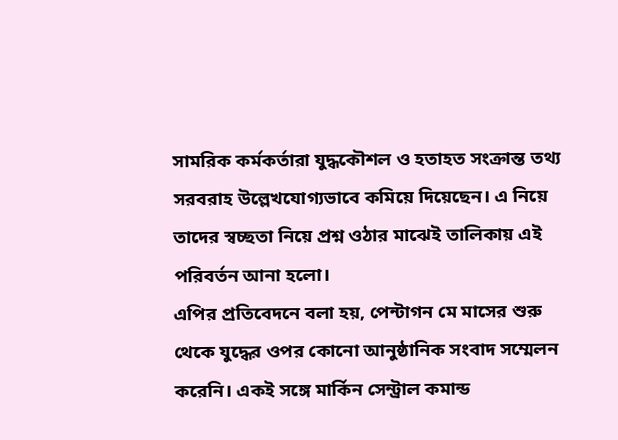সামরিক কর্মকর্তারা যুদ্ধকৌশল ও হতাহত সংক্রান্ত তথ্য সরবরাহ উল্লেখযোগ্যভাবে কমিয়ে দিয়েছেন। এ নিয়ে তাদের স্বচ্ছতা নিয়ে প্রশ্ন ওঠার মাঝেই তালিকায় এই পরিবর্তন আনা হলো।
এপির প্রতিবেদনে বলা হয়, পেন্টাগন মে মাসের শুরু থেকে যুদ্ধের ওপর কোনো আনুষ্ঠানিক সংবাদ সম্মেলন করেনি। একই সঙ্গে মার্কিন সেন্ট্রাল কমান্ড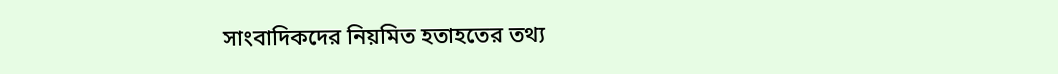সাংবাদিকদের নিয়মিত হতাহতের তথ্য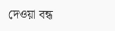দেওয়া বন্ধ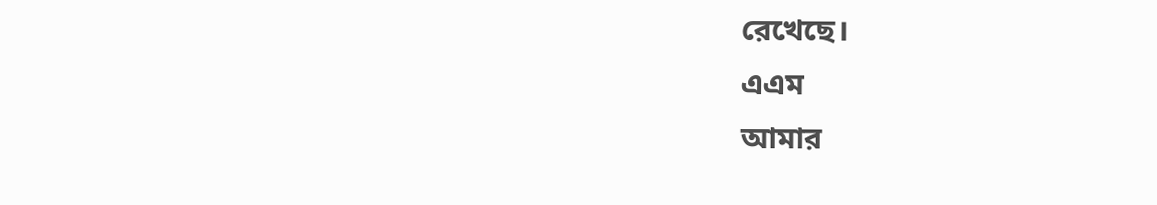রেখেছে।
এএম
আমার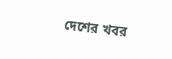দেশের খবর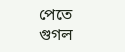পেতে গুগল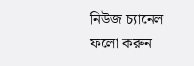নিউজ চ্যানেল ফলো করুন